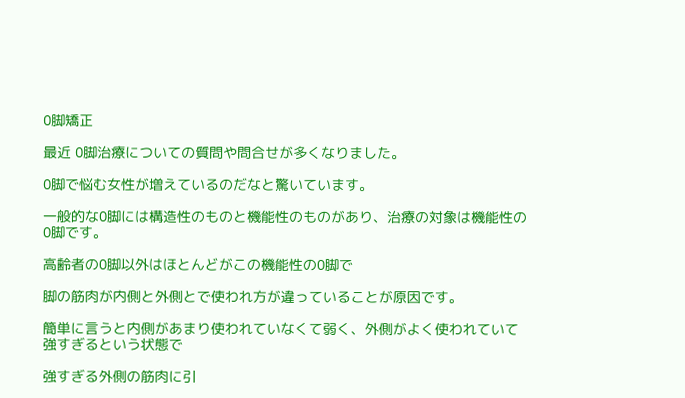O脚矯正

最近 O脚治療についての質問や問合せが多くなりました。

O脚で悩む女性が増えているのだなと驚いています。

一般的なO脚には構造性のものと機能性のものがあり、治療の対象は機能性のO脚です。

高齢者のO脚以外はほとんどがこの機能性のO脚で

脚の筋肉が内側と外側とで使われ方が違っていることが原因です。

簡単に言うと内側があまり使われていなくて弱く、外側がよく使われていて強すぎるという状態で

強すぎる外側の筋肉に引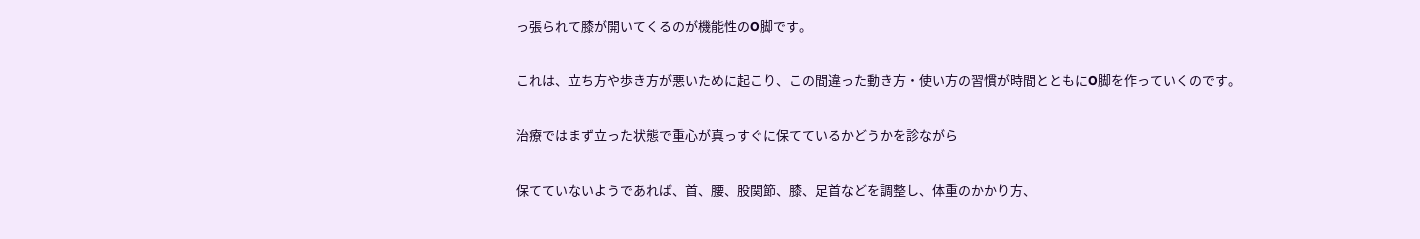っ張られて膝が開いてくるのが機能性のO脚です。

これは、立ち方や歩き方が悪いために起こり、この間違った動き方・使い方の習慣が時間とともにO脚を作っていくのです。

治療ではまず立った状態で重心が真っすぐに保てているかどうかを診ながら

保てていないようであれば、首、腰、股関節、膝、足首などを調整し、体重のかかり方、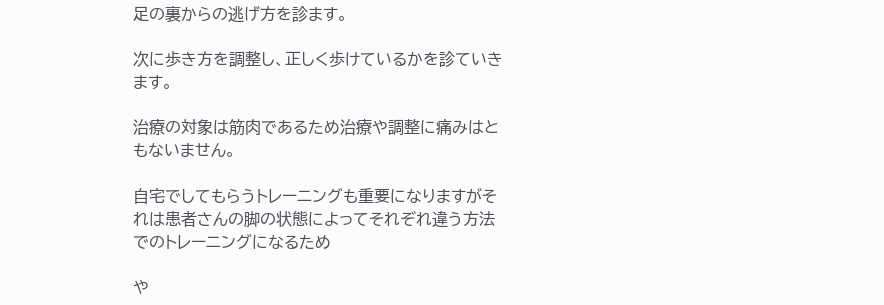足の裏からの逃げ方を診ます。

次に歩き方を調整し、正しく歩けているかを診ていきます。

治療の対象は筋肉であるため治療や調整に痛みはともないません。

自宅でしてもらうトレーニングも重要になりますがそれは患者さんの脚の状態によってそれぞれ違う方法でのトレーニングになるため

や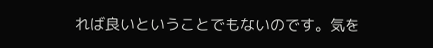れば良いということでもないのです。気を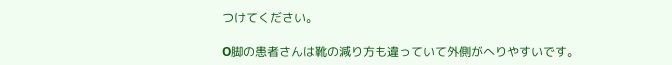つけてください。

O脚の患者さんは靴の減り方も違っていて外側がへりやすいです。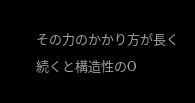その力のかかり方が長く続くと構造性のO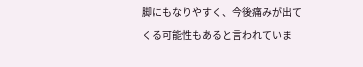脚にもなりやすく、今後痛みが出てくる可能性もあると言われていま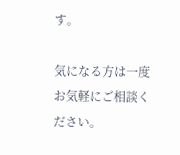す。

気になる方は一度お気軽にご相談ください。